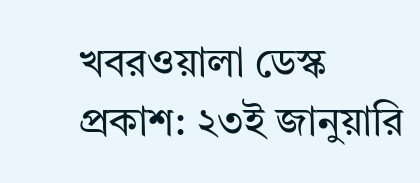খবরওয়ালা ডেস্ক
প্রকাশ: ২৩ই জানুয়ারি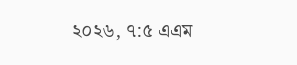২০২৬, ৭:৫ এএম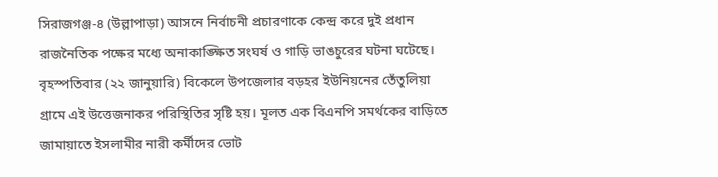সিরাজগঞ্জ-৪ (উল্লাপাড়া) আসনে নির্বাচনী প্রচারণাকে কেন্দ্র করে দুই প্রধান রাজনৈতিক পক্ষের মধ্যে অনাকাঙ্ক্ষিত সংঘর্ষ ও গাড়ি ভাঙচুরের ঘটনা ঘটেছে। বৃহস্পতিবার (২২ জানুয়ারি) বিকেলে উপজেলার বড়হর ইউনিয়নের তেঁতুলিয়া গ্রামে এই উত্তেজনাকর পরিস্থিতির সৃষ্টি হয়। মূলত এক বিএনপি সমর্থকের বাড়িতে জামায়াতে ইসলামীর নারী কর্মীদের ভোট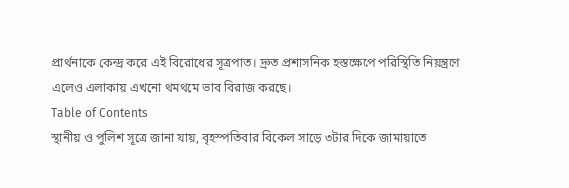প্রার্থনাকে কেন্দ্র করে এই বিরোধের সূত্রপাত। দ্রুত প্রশাসনিক হস্তক্ষেপে পরিস্থিতি নিয়ন্ত্রণে এলেও এলাকায় এখনো থমথমে ভাব বিরাজ করছে।
Table of Contents
স্থানীয় ও পুলিশ সূত্রে জানা যায়, বৃহস্পতিবার বিকেল সাড়ে ৩টার দিকে জামায়াতে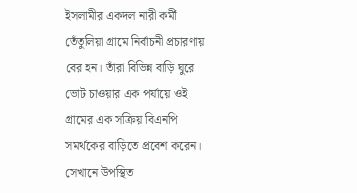ইসলামীর একদল নারী কর্মী তেঁতুলিয়া গ্রামে নির্বাচনী প্রচারণায় বের হন। তাঁরা বিভিন্ন বাড়ি ঘুরে ভোট চাওয়ার এক পর্যায়ে ওই গ্রামের এক সক্রিয় বিএনপি সমর্থকের বাড়িতে প্রবেশ করেন। সেখানে উপস্থিত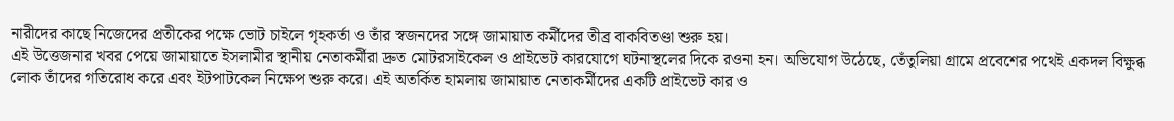নারীদের কাছে নিজেদের প্রতীকের পক্ষে ভোট চাইলে গৃহকর্তা ও তাঁর স্বজনদের সঙ্গে জামায়াত কর্মীদের তীব্র বাকবিতণ্ডা শুরু হয়।
এই উত্তেজনার খবর পেয়ে জামায়াতে ইসলামীর স্থানীয় নেতাকর্মীরা দ্রুত মোটরসাইকেল ও প্রাইভেট কারযোগে ঘটনাস্থলের দিকে রওনা হন। অভিযোগ উঠেছে, তেঁতুলিয়া গ্রামে প্রবেশের পথেই একদল বিক্ষুব্ধ লোক তাঁদের গতিরোধ করে এবং ইটপাটকেল নিক্ষেপ শুরু করে। এই অতর্কিত হামলায় জামায়াত নেতাকর্মীদের একটি প্রাইভেট কার ও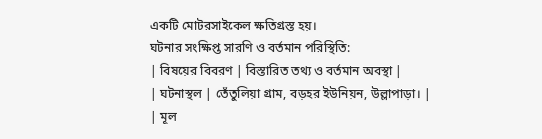একটি মোটরসাইকেল ক্ষতিগ্রস্ত হয়।
ঘটনার সংক্ষিপ্ত সারণি ও বর্তমান পরিস্থিতি:
| বিষয়ের বিবরণ | বিস্তারিত তথ্য ও বর্তমান অবস্থা |
| ঘটনাস্থল | তেঁতুলিয়া গ্রাম, বড়হর ইউনিয়ন, উল্লাপাড়া। |
| মূল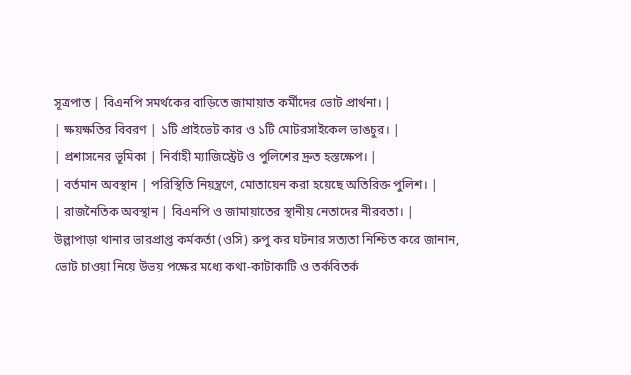সূত্রপাত | বিএনপি সমর্থকের বাড়িতে জামায়াত কর্মীদের ভোট প্রার্থনা। |
| ক্ষয়ক্ষতির বিবরণ | ১টি প্রাইভেট কার ও ১টি মোটরসাইকেল ভাঙচুর। |
| প্রশাসনের ভূমিকা | নির্বাহী ম্যাজিস্ট্রেট ও পুলিশের দ্রুত হস্তক্ষেপ। |
| বর্তমান অবস্থান | পরিস্থিতি নিয়ন্ত্রণে, মোতায়েন করা হয়েছে অতিরিক্ত পুলিশ। |
| রাজনৈতিক অবস্থান | বিএনপি ও জামায়াতের স্থানীয় নেতাদের নীরবতা। |
উল্লাপাড়া থানার ভারপ্রাপ্ত কর্মকর্তা (ওসি) রুপু কর ঘটনার সত্যতা নিশ্চিত করে জানান, ভোট চাওয়া নিয়ে উভয় পক্ষের মধ্যে কথা-কাটাকাটি ও তর্কবিতর্ক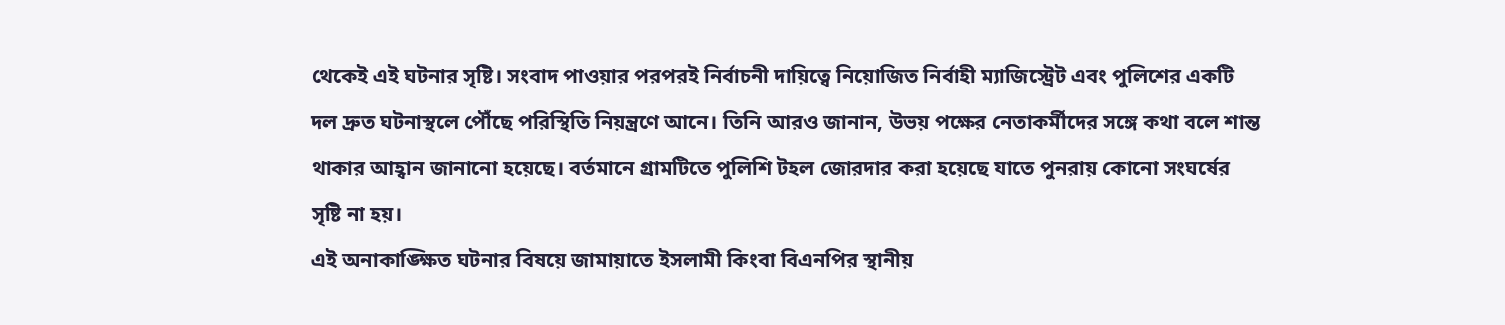থেকেই এই ঘটনার সৃষ্টি। সংবাদ পাওয়ার পরপরই নির্বাচনী দায়িত্বে নিয়োজিত নির্বাহী ম্যাজিস্ট্রেট এবং পুলিশের একটি দল দ্রুত ঘটনাস্থলে পৌঁছে পরিস্থিতি নিয়ন্ত্রণে আনে। তিনি আরও জানান, উভয় পক্ষের নেতাকর্মীদের সঙ্গে কথা বলে শান্ত থাকার আহ্বান জানানো হয়েছে। বর্তমানে গ্রামটিতে পুলিশি টহল জোরদার করা হয়েছে যাতে পুনরায় কোনো সংঘর্ষের সৃষ্টি না হয়।
এই অনাকাঙ্ক্ষিত ঘটনার বিষয়ে জামায়াতে ইসলামী কিংবা বিএনপির স্থানীয়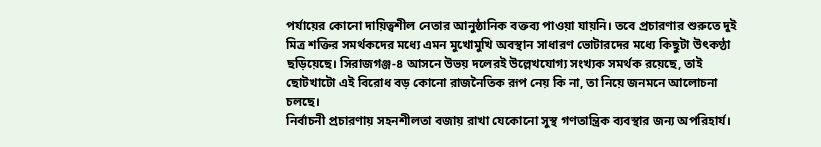পর্যায়ের কোনো দায়িত্বশীল নেতার আনুষ্ঠানিক বক্তব্য পাওয়া যায়নি। তবে প্রচারণার শুরুতে দুই মিত্র শক্তির সমর্থকদের মধ্যে এমন মুখোমুখি অবস্থান সাধারণ ভোটারদের মধ্যে কিছুটা উৎকণ্ঠা ছড়িয়েছে। সিরাজগঞ্জ-৪ আসনে উভয় দলেরই উল্লেখযোগ্য সংখ্যক সমর্থক রয়েছে, তাই ছোটখাটো এই বিরোধ বড় কোনো রাজনৈতিক রূপ নেয় কি না, তা নিয়ে জনমনে আলোচনা চলছে।
নির্বাচনী প্রচারণায় সহনশীলতা বজায় রাখা যেকোনো সুস্থ গণতান্ত্রিক ব্যবস্থার জন্য অপরিহার্য।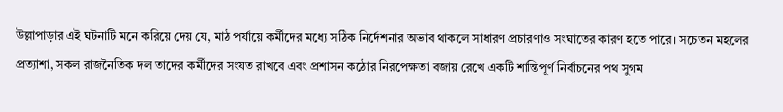উল্লাপাড়ার এই ঘটনাটি মনে করিয়ে দেয় যে, মাঠ পর্যায়ে কর্মীদের মধ্যে সঠিক নির্দেশনার অভাব থাকলে সাধারণ প্রচারণাও সংঘাতের কারণ হতে পারে। সচেতন মহলের প্রত্যাশা, সকল রাজনৈতিক দল তাদের কর্মীদের সংযত রাখবে এবং প্রশাসন কঠোর নিরপেক্ষতা বজায় রেখে একটি শান্তিপূর্ণ নির্বাচনের পথ সুগম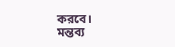করবে।
মন্তব্য